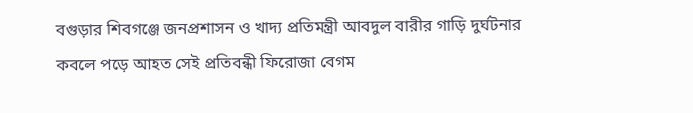বগুড়ার শিবগঞ্জে জনপ্রশাসন ও খাদ্য প্রতিমন্ত্রী আবদুল বারীর গাড়ি দুর্ঘটনার কবলে পড়ে আহত সেই প্রতিবন্ধী ফিরোজা বেগম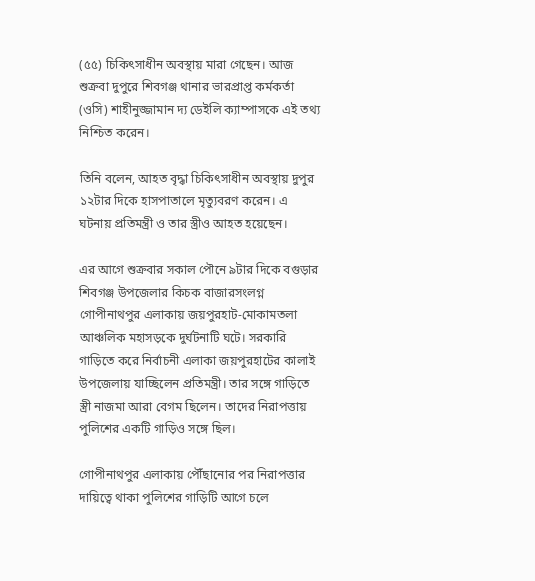(৫৫) চিকিৎসাধীন অবস্থায় মারা গেছেন। আজ শুক্রবা দুপুরে শিবগঞ্জ থানার ভারপ্রাপ্ত কর্মকর্তা (ওসি) শাহীনুজ্জামান দ্য ডেইলি ক্যাম্পাসকে এই তথ্য নিশ্চিত করেন।

তিনি বলেন, আহত বৃদ্ধা চিকিৎসাধীন অবস্থায় দুপুর ১২টার দিকে হাসপাতালে মৃত্যুবরণ করেন। এ ঘটনায় প্রতিমন্ত্রী ও তার স্ত্রীও আহত হয়েছেন।

এর আগে শুক্রবার সকাল পৌনে ৯টার দিকে বগুড়ার শিবগঞ্জ উপজেলার কিচক বাজারসংলগ্ন গোপীনাথপুর এলাকায় জয়পুরহাট-মোকামতলা আঞ্চলিক মহাসড়কে দুর্ঘটনাটি ঘটে। সরকারি গাড়িতে করে নির্বাচনী এলাকা জয়পুরহাটের কালাই উপজেলায় যাচ্ছিলেন প্রতিমন্ত্রী। তার সঙ্গে গাড়িতে স্ত্রী নাজমা আরা বেগম ছিলেন। তাদের নিরাপত্তায় পুলিশের একটি গাড়িও সঙ্গে ছিল।

গোপীনাথপুর এলাকায় পৌঁছানোর পর নিরাপত্তার দায়িত্বে থাকা পুলিশের গাড়িটি আগে চলে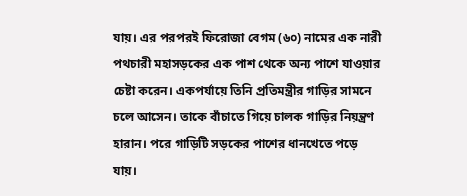যায়। এর পরপরই ফিরোজা বেগম (৬০) নামের এক নারী পথচারী মহাসড়কের এক পাশ থেকে অন্য পাশে যাওয়ার চেষ্টা করেন। একপর্যায়ে তিনি প্রতিমন্ত্রীর গাড়ির সামনে চলে আসেন। তাকে বাঁচাতে গিয়ে চালক গাড়ির নিয়ন্ত্রণ হারান। পরে গাড়িটি সড়কের পাশের ধানখেতে পড়ে যায়।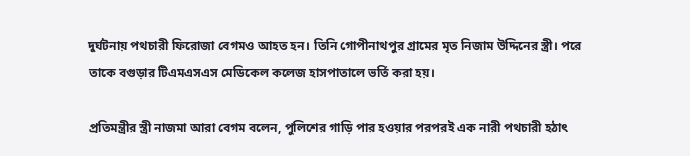দুর্ঘটনায় পথচারী ফিরোজা বেগমও আহত হন। তিনি গোপীনাথপুর গ্রামের মৃত নিজাম উদ্দিনের স্ত্রী। পরে তাকে বগুড়ার টিএমএসএস মেডিকেল কলেজ হাসপাতালে ভর্তি করা হয়।

প্রতিমন্ত্রীর স্ত্রী নাজমা আরা বেগম বলেন, পুলিশের গাড়ি পার হওয়ার পরপরই এক নারী পথচারী হঠাৎ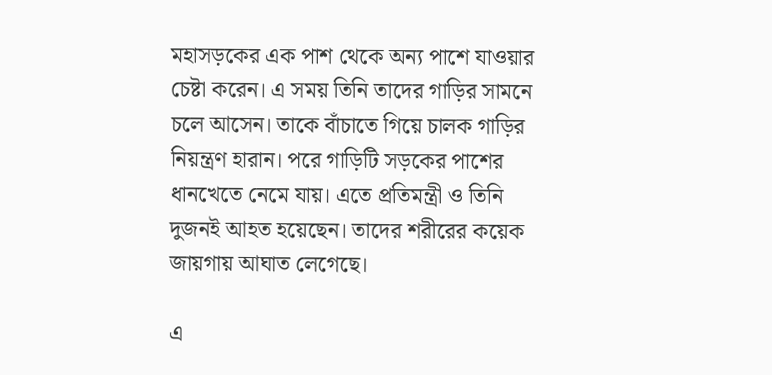মহাসড়কের এক পাশ থেকে অন্য পাশে যাওয়ার চেষ্টা করেন। এ সময় তিনি তাদের গাড়ির সামনে চলে আসেন। তাকে বাঁচাতে গিয়ে চালক গাড়ির নিয়ন্ত্রণ হারান। পরে গাড়িটি সড়কের পাশের ধানখেতে নেমে যায়। এতে প্রতিমন্ত্রী ও তিনি দুজনই আহত হয়েছেন। তাদের শরীরের কয়েক জায়গায় আঘাত লেগেছে।

এ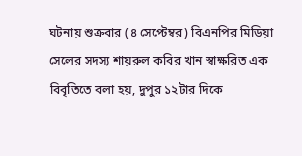ঘটনায় শুক্রবার (৪ সেপ্টেম্বর) বিএনপির মিডিয়া সেলের সদস্য শায়রুল কবির খান স্বাক্ষরিত এক বিবৃতিতে বলা হয়, দুপুর ১২টার দিকে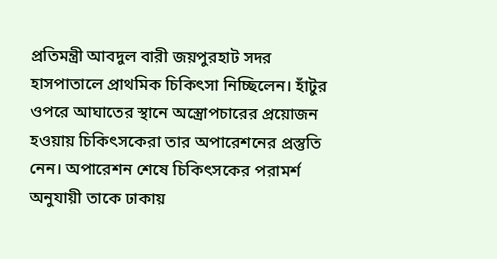প্রতিমন্ত্রী আবদুল বারী জয়পুরহাট সদর হাসপাতালে প্রাথমিক চিকিৎসা নিচ্ছিলেন। হাঁটুর ওপরে আঘাতের স্থানে অস্ত্রোপচারের প্রয়োজন হওয়ায় চিকিৎসকেরা তার অপারেশনের প্রস্তুতি নেন। অপারেশন শেষে চিকিৎসকের পরামর্শ অনুযায়ী তাকে ঢাকায়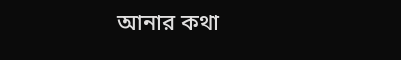আনার কথা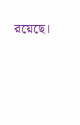রয়েছে।